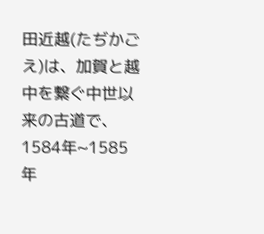田近越(たぢかごえ)は、加賀と越中を繋ぐ中世以来の古道で、1584年~1585年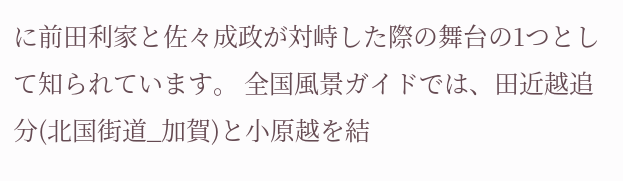に前田利家と佐々成政が対峙した際の舞台の1つとして知られています。 全国風景ガイドでは、田近越追分(北国街道_加賀)と小原越を結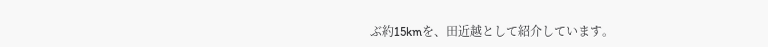ぶ約15kmを、田近越として紹介しています。